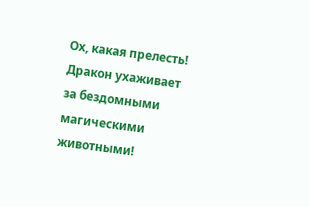Ох, какая прелесть! Дракон ухаживает за бездомными магическими животными!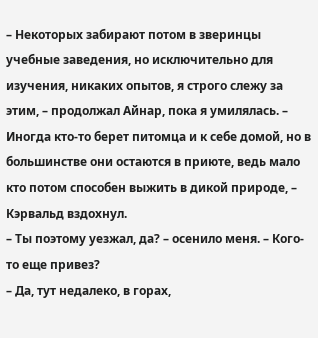– Некоторых забирают потом в зверинцы учебные заведения, но исключительно для изучения, никаких опытов, я строго слежу за этим, – продолжал Айнар, пока я умилялась. – Иногда кто-то берет питомца и к себе домой, но в большинстве они остаются в приюте, ведь мало кто потом способен выжить в дикой природе, – Кэрвальд вздохнул.
– Ты поэтому уезжал, да? – осенило меня. – Кого-то еще привез?
– Да, тут недалеко, в горах,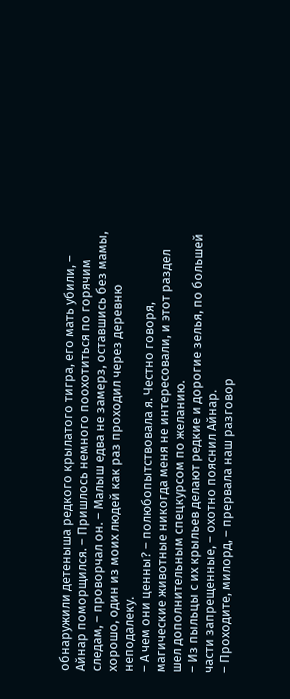обнаружили детеныша редкого крылатого тигра, его мать убили, – Айнар поморщился. – Пришлось немного поохотиться по горячим следам, – проворчал он. – Малыш едва не замерз, оставшись без мамы, хорошо, один из моих людей как раз проходил через деревню неподалеку.
– А чем они ценны? – полюбопытствовала я. Честно говоря, магические животные никогда меня не интересовали, и этот раздел шел дополнительным спецкурсом по желанию.
– Из пыльцы с их крыльев делают редкие и дорогие зелья, по большей части запрещенные, – охотно пояснил Айнар.
– Проходите, милорд, – прервала наш разговор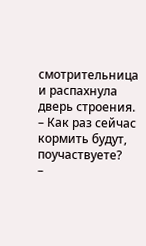смотрительница и распахнула дверь строения. – Как раз сейчас кормить будут, поучаствуете?
–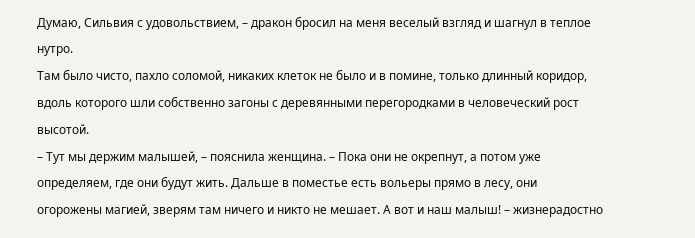Думаю, Сильвия с удовольствием, – дракон бросил на меня веселый взгляд и шагнул в теплое нутро.
Там было чисто, пахло соломой, никаких клеток не было и в помине, только длинный коридор, вдоль которого шли собственно загоны с деревянными перегородками в человеческий рост высотой.
– Тут мы держим малышей, – пояснила женщина. – Пока они не окрепнут, а потом уже определяем, где они будут жить. Дальше в поместье есть вольеры прямо в лесу, они огорожены магией, зверям там ничего и никто не мешает. А вот и наш малыш! – жизнерадостно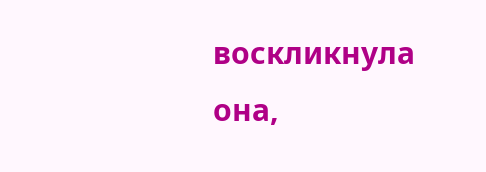воскликнула она,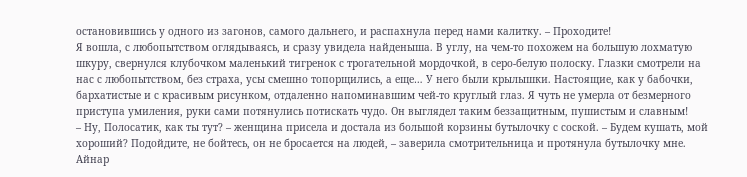остановившись у одного из загонов, самого дальнего, и распахнула перед нами калитку. – Проходите!
Я вошла, с любопытством оглядываясь, и сразу увидела найденыша. В углу, на чем-то похожем на большую лохматую шкуру, свернулся клубочком маленький тигренок с трогательной мордочкой, в серо-белую полоску. Глазки смотрели на нас с любопытством, без страха, усы смешно топорщились, а еще… У него были крылышки. Настоящие, как у бабочки, бархатистые и с красивым рисунком, отдаленно напоминавшим чей-то круглый глаз. Я чуть не умерла от безмерного приступа умиления, руки сами потянулись потискать чудо. Он выглядел таким беззащитным, пушистым и славным!
– Ну, Полосатик, как ты тут? – женщина присела и достала из большой корзины бутылочку с соской. – Будем кушать, мой хороший? Подойдите, не бойтесь, он не бросается на людей, – заверила смотрительница и протянула бутылочку мне.
Айнар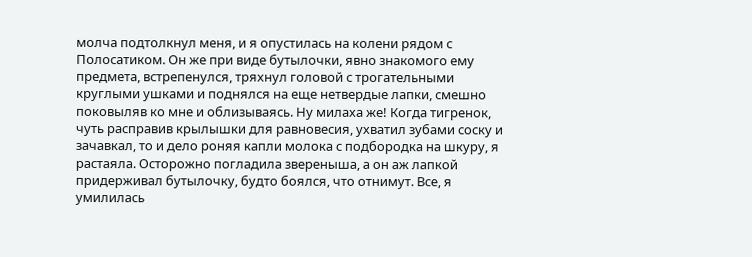молча подтолкнул меня, и я опустилась на колени рядом с Полосатиком. Он же при виде бутылочки, явно знакомого ему предмета, встрепенулся, тряхнул головой с трогательными круглыми ушками и поднялся на еще нетвердые лапки, смешно поковыляв ко мне и облизываясь. Ну милаха же! Когда тигренок, чуть расправив крылышки для равновесия, ухватил зубами соску и зачавкал, то и дело роняя капли молока с подбородка на шкуру, я растаяла. Осторожно погладила звереныша, а он аж лапкой придерживал бутылочку, будто боялся, что отнимут. Все, я умилилась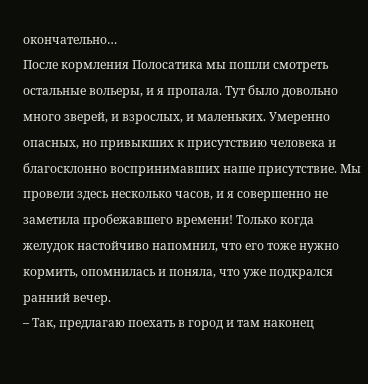окончательно…
После кормления Полосатика мы пошли смотреть остальные вольеры, и я пропала. Тут было довольно много зверей, и взрослых, и маленьких. Умеренно опасных, но привыкших к присутствию человека и благосклонно воспринимавших наше присутствие. Мы провели здесь несколько часов, и я совершенно не заметила пробежавшего времени! Только когда желудок настойчиво напомнил, что его тоже нужно кормить, опомнилась и поняла, что уже подкрался ранний вечер.
– Так, предлагаю поехать в город и там наконец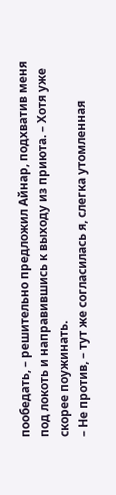пообедать, – решительно предложил Айнар, подхватив меня под локоть и направившись к выходу из приюта. – Хотя уже скорее поужинать.
– Не против, – тут же согласилась я, слегка утомленная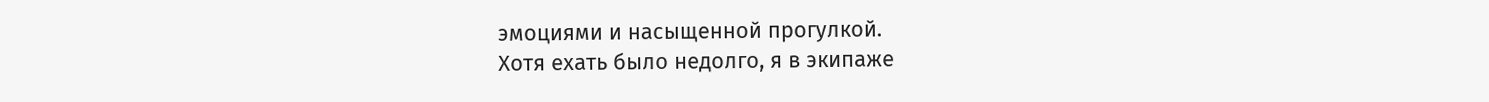эмоциями и насыщенной прогулкой.
Хотя ехать было недолго, я в экипаже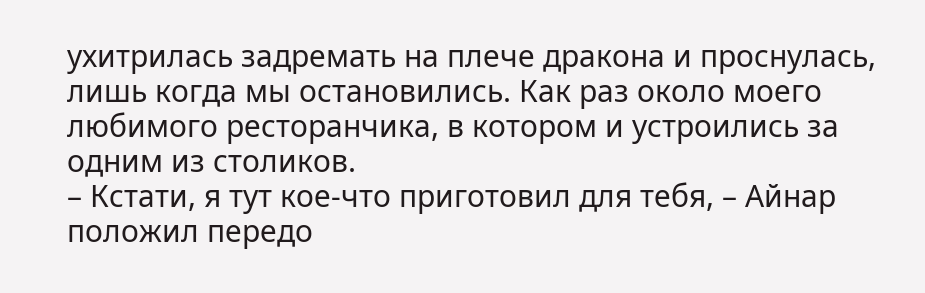ухитрилась задремать на плече дракона и проснулась, лишь когда мы остановились. Как раз около моего любимого ресторанчика, в котором и устроились за одним из столиков.
– Кстати, я тут кое-что приготовил для тебя, – Айнар положил передо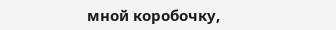мной коробочку,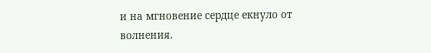и на мгновение сердце екнуло от волнения.